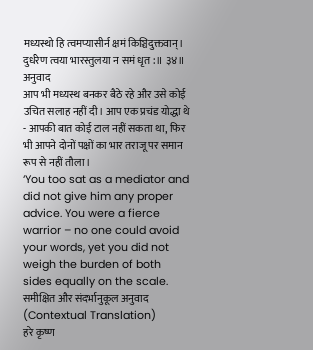मध्यस्थो हि त्वमप्यासीर्न क्षमं किञ्चिदुक्तवान्।
दुर्धरेण त्वया भारस्तुलया न समं धृत:॥ ३४॥
अनुवाद
आप भी मध्यस्थ बनकर बैठे रहे और उसे कोई उचित सलाह नहीं दी। आप एक प्रचंड योद्धा थे - आपकी बात कोई टाल नहीं सकता था, फिर भी आपने दोनों पक्षों का भार तराजू पर समान रूप से नहीं तौला।
‘You too sat as a mediator and did not give him any proper advice. You were a fierce warrior – no one could avoid your words, yet you did not weigh the burden of both sides equally on the scale.
समीक्षित और संदर्भानुकूल अनुवाद (Contextual Translation)
हरे कृष्ण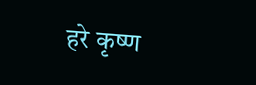हरे कृष्ण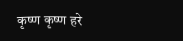कृष्ण कृष्ण हरे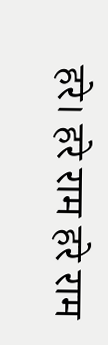हरे। हरे राम हरे राम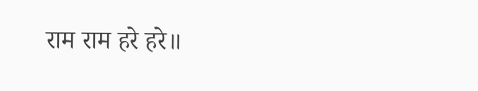राम राम हरे हरे॥